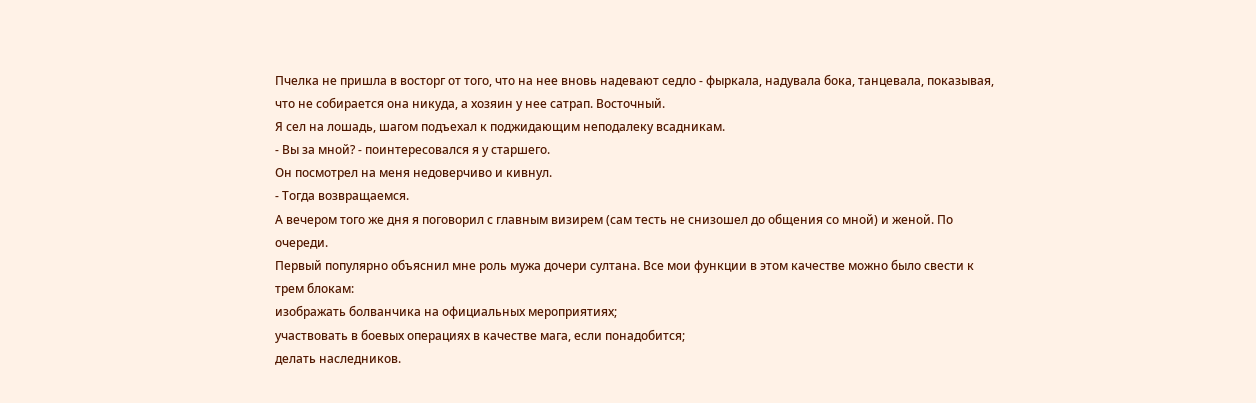Пчелка не пришла в восторг от того, что на нее вновь надевают седло - фыркала, надувала бока, танцевала, показывая, что не собирается она никуда, а хозяин у нее сатрап. Восточный.
Я сел на лошадь, шагом подъехал к поджидающим неподалеку всадникам.
- Вы за мной? - поинтересовался я у старшего.
Он посмотрел на меня недоверчиво и кивнул.
- Тогда возвращаемся.
А вечером того же дня я поговорил с главным визирем (сам тесть не снизошел до общения со мной) и женой. По очереди.
Первый популярно объяснил мне роль мужа дочери султана. Все мои функции в этом качестве можно было свести к трем блокам:
изображать болванчика на официальных мероприятиях;
участвовать в боевых операциях в качестве мага, если понадобится;
делать наследников.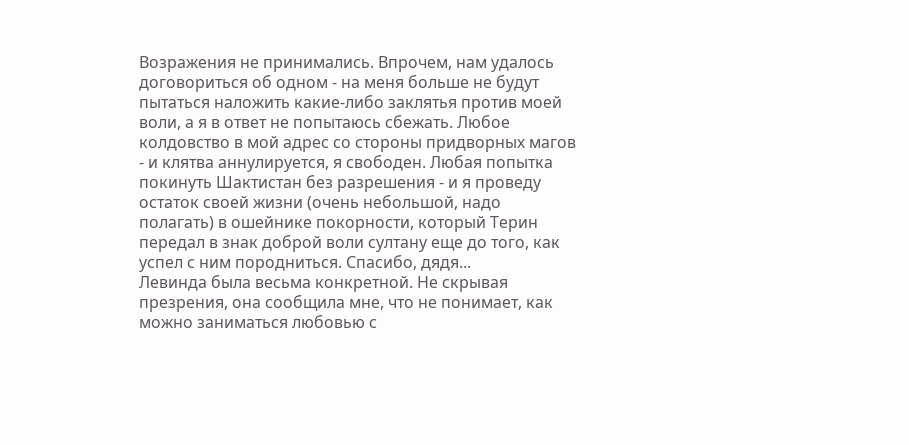Возражения не принимались. Впрочем, нам удалось договориться об одном - на меня больше не будут пытаться наложить какие-либо заклятья против моей воли, а я в ответ не попытаюсь сбежать. Любое колдовство в мой адрес со стороны придворных магов - и клятва аннулируется, я свободен. Любая попытка покинуть Шактистан без разрешения - и я проведу остаток своей жизни (очень небольшой, надо полагать) в ошейнике покорности, который Терин передал в знак доброй воли султану еще до того, как успел с ним породниться. Спасибо, дядя...
Левинда была весьма конкретной. Не скрывая презрения, она сообщила мне, что не понимает, как можно заниматься любовью с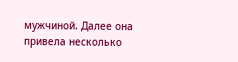мужчиной. Далее она привела несколько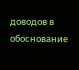доводов в обоснование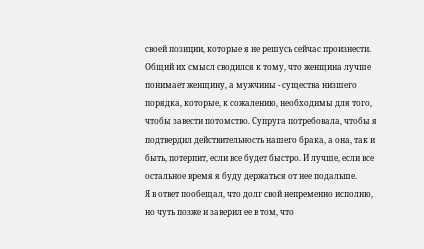своей позиции, которые я не решусь сейчас произнести. Общий их смысл сводился к тому, что женщина лучше понимает женщину, а мужчины - существа низшего порядка, которые, к сожалению, необходимы для того, чтобы завести потомство. Супруга потребовала, чтобы я подтвердил действительность нашего брака, а она, так и быть, потерпит, если все будет быстро. И лучше, если все остальное время я буду держаться от нее подальше.
Я в ответ пообещал, что долг свой непременно исполню, но чуть позже и заверил ее в том, что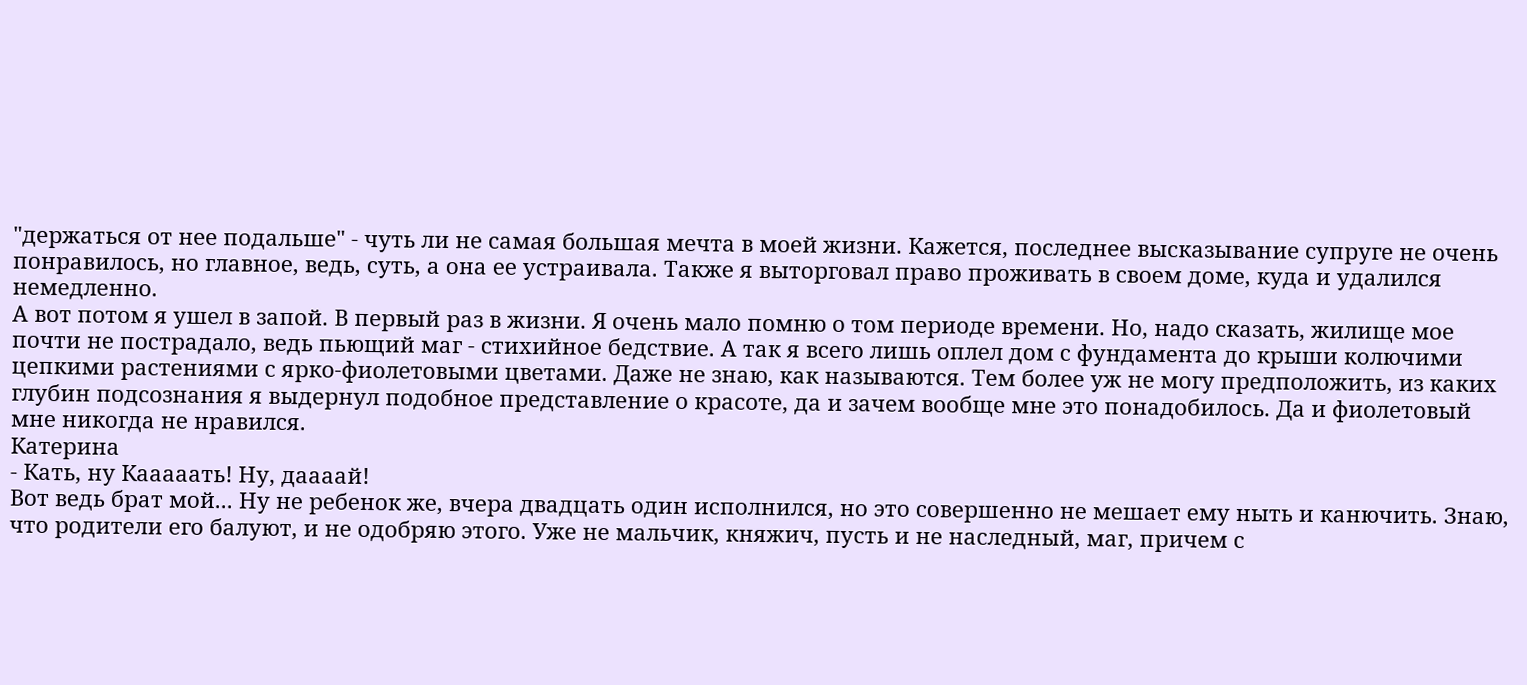"держаться от нее подальше" - чуть ли не самая большая мечта в моей жизни. Кажется, последнее высказывание супруге не очень понравилось, но главное, ведь, суть, а она ее устраивала. Также я выторговал право проживать в своем доме, куда и удалился немедленно.
А вот потом я ушел в запой. В первый раз в жизни. Я очень мало помню о том периоде времени. Но, надо сказать, жилище мое почти не пострадало, ведь пьющий маг - стихийное бедствие. А так я всего лишь оплел дом с фундамента до крыши колючими цепкими растениями с ярко-фиолетовыми цветами. Даже не знаю, как называются. Тем более уж не могу предположить, из каких глубин подсознания я выдернул подобное представление о красоте, да и зачем вообще мне это понадобилось. Да и фиолетовый мне никогда не нравился.
Катерина
- Кать, ну Кааааать! Ну, даааай!
Вот ведь брат мой... Ну не ребенок же, вчера двадцать один исполнился, но это совершенно не мешает ему ныть и канючить. Знаю, что родители его балуют, и не одобряю этого. Уже не мальчик, княжич, пусть и не наследный, маг, причем с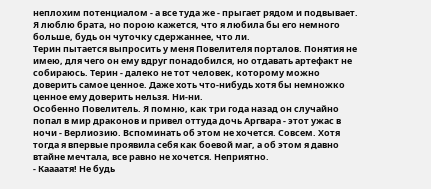неплохим потенциалом - а все туда же - прыгает рядом и подвывает. Я люблю брата, но порою кажется, что я любила бы его немного больше, будь он чуточку сдержаннее, что ли.
Терин пытается выпросить у меня Повелителя порталов. Понятия не имею, для чего он ему вдруг понадобился, но отдавать артефакт не собираюсь. Терин - далеко не тот человек, которому можно доверить самое ценное. Даже хоть что-нибудь хотя бы немножко ценное ему доверить нельзя. Ни-ни.
Особенно Повелитель. Я помню, как три года назад он случайно попал в мир драконов и привел оттуда дочь Аргвара - этот ужас в ночи - Верлиозию. Вспоминать об этом не хочется. Совсем. Хотя тогда я впервые проявила себя как боевой маг, а об этом я давно втайне мечтала, все равно не хочется. Неприятно.
- Каааатя! Не будь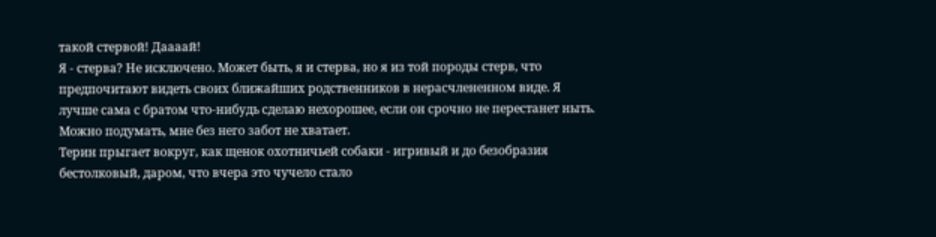такой стервой! Даааай!
Я - стерва? Не исключено. Может быть, я и стерва, но я из той породы стерв, что предпочитают видеть своих ближайших родственников в нерасчлененном виде. Я лучше сама с братом что-нибудь сделаю нехорошее, если он срочно не перестанет ныть. Можно подумать, мне без него забот не хватает.
Терин прыгает вокруг, как щенок охотничьей собаки - игривый и до безобразия бестолковый, даром, что вчера это чучело стало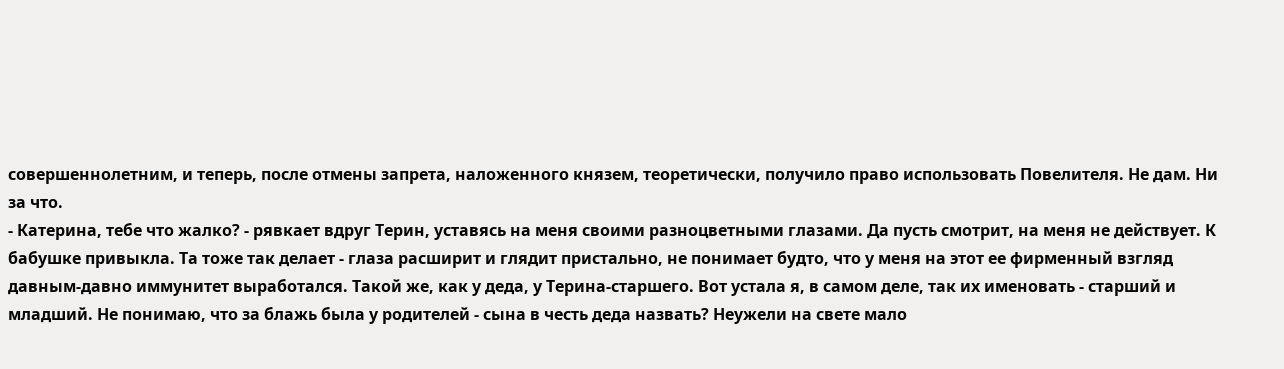совершеннолетним, и теперь, после отмены запрета, наложенного князем, теоретически, получило право использовать Повелителя. Не дам. Ни за что.
- Катерина, тебе что жалко? - рявкает вдруг Терин, уставясь на меня своими разноцветными глазами. Да пусть смотрит, на меня не действует. К бабушке привыкла. Та тоже так делает - глаза расширит и глядит пристально, не понимает будто, что у меня на этот ее фирменный взгляд давным-давно иммунитет выработался. Такой же, как у деда, у Терина-старшего. Вот устала я, в самом деле, так их именовать - старший и младший. Не понимаю, что за блажь была у родителей - сына в честь деда назвать? Неужели на свете мало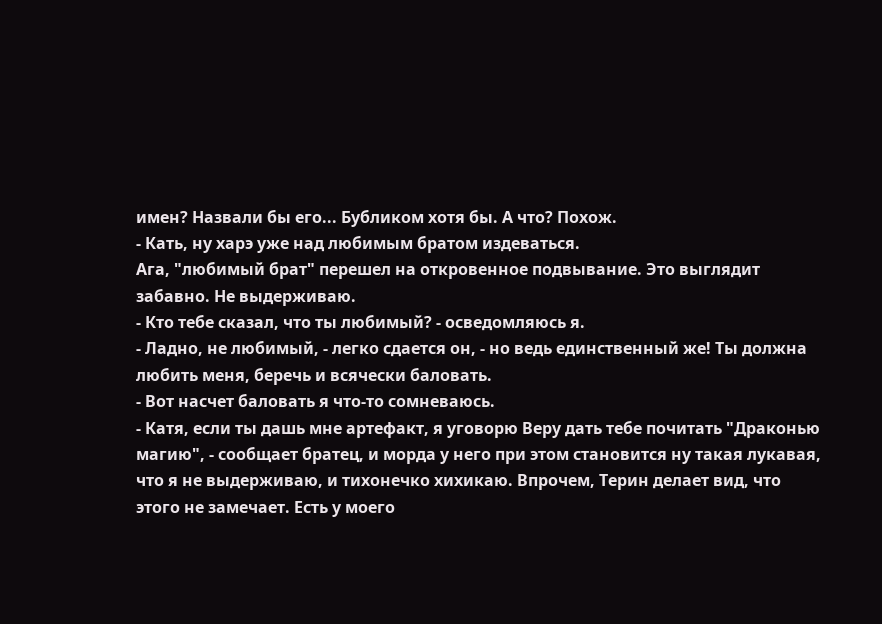имен? Назвали бы его... Бубликом хотя бы. А что? Похож.
- Кать, ну харэ уже над любимым братом издеваться.
Ага, "любимый брат" перешел на откровенное подвывание. Это выглядит забавно. Не выдерживаю.
- Кто тебе сказал, что ты любимый? - осведомляюсь я.
- Ладно, не любимый, - легко сдается он, - но ведь единственный же! Ты должна любить меня, беречь и всячески баловать.
- Вот насчет баловать я что-то сомневаюсь.
- Катя, если ты дашь мне артефакт, я уговорю Веру дать тебе почитать "Драконью магию", - сообщает братец, и морда у него при этом становится ну такая лукавая, что я не выдерживаю, и тихонечко хихикаю. Впрочем, Терин делает вид, что этого не замечает. Есть у моего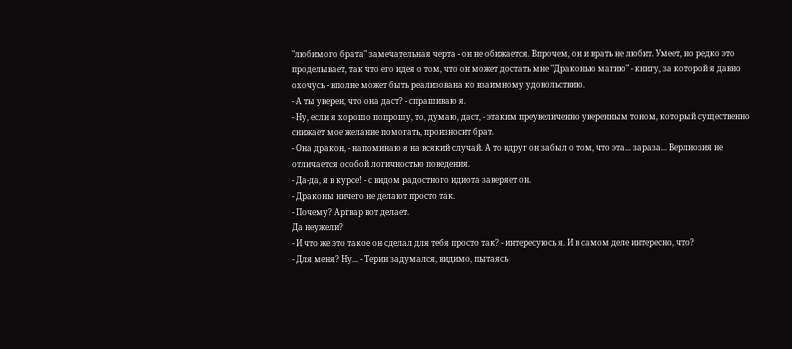"любимого брата" замечательная черта - он не обижается. Впрочем, он и врать не любит. Умеет, но редко это проделывает, так что его идея о том, что он может достать мне "Драконью магию" - книгу, за которой я давно охочусь - вполне может быть реализована ко взаимному удовольствию.
- А ты уверен, что она даст? - спрашиваю я.
- Ну, если я хорошо попрошу, то, думаю, даст, - этаким преувеличенно уверенным тоном, который существенно снижает мое желание помогать, произносит брат.
- Она дракон, - напоминаю я на всякий случай. А то вдруг он забыл о том, что эта... зараза... Верлиозия не отличается особой логичностью поведения.
- Да-да, я в курсе! - с видом радостного идиота заверяет он.
- Драконы ничего не делают просто так.
- Почему? Аргвар вот делает.
Да неужели?
- И что же это такое он сделал для тебя просто так? - интересуюсь я. И в самом деле интересно, что?
- Для меня? Ну... - Терин задумался, видимо, пытаясь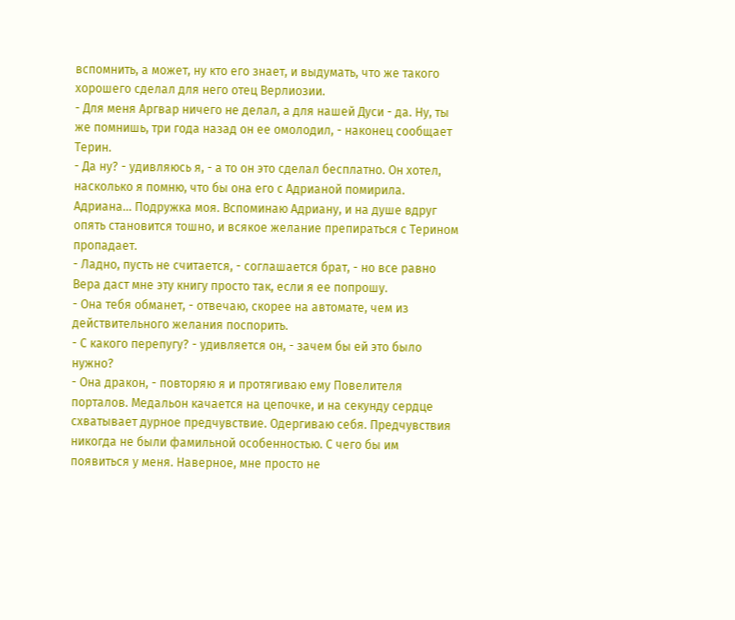вспомнить, а может, ну кто его знает, и выдумать, что же такого хорошего сделал для него отец Верлиозии.
- Для меня Аргвар ничего не делал, а для нашей Дуси - да. Ну, ты же помнишь, три года назад он ее омолодил, - наконец сообщает Терин.
- Да ну? - удивляюсь я, - а то он это сделал бесплатно. Он хотел, насколько я помню, что бы она его с Адрианой помирила.
Адриана... Подружка моя. Вспоминаю Адриану, и на душе вдруг опять становится тошно, и всякое желание препираться с Терином пропадает.
- Ладно, пусть не считается, - соглашается брат, - но все равно Вера даст мне эту книгу просто так, если я ее попрошу.
- Она тебя обманет, - отвечаю, скорее на автомате, чем из действительного желания поспорить.
- С какого перепугу? - удивляется он, - зачем бы ей это было нужно?
- Она дракон, - повторяю я и протягиваю ему Повелителя порталов. Медальон качается на цепочке, и на секунду сердце схватывает дурное предчувствие. Одергиваю себя. Предчувствия никогда не были фамильной особенностью. С чего бы им появиться у меня. Наверное, мне просто не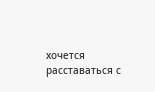хочется расставаться с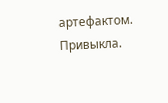артефактом. Привыкла.